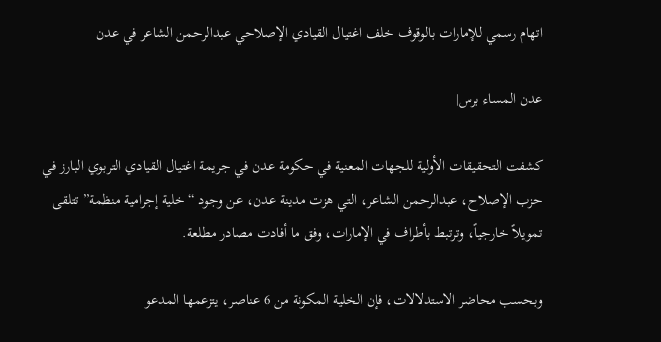اتهام رسمي للإمارات بالوقوف خلف اغتيال القيادي الإصلاحي عبدالرحمن الشاعر في عدن

عدن المساء برس|

كشفت التحقيقات الأولية للجهات المعنية في حكومة عدن في جريمة اغتيال القيادي التربوي البارز في حزب الإصلاح، عبدالرحمن الشاعر، التي هزت مدينة عدن، عن وجود “خلية إجرامية منظمة” تتلقى تمويلاً خارجياً، وترتبط بأطراف في الإمارات، وفق ما أفادت مصادر مطلعة.

وبحسب محاضر الاستدلالات، فإن الخلية المكونة من 6 عناصر، يتزعمها المدعو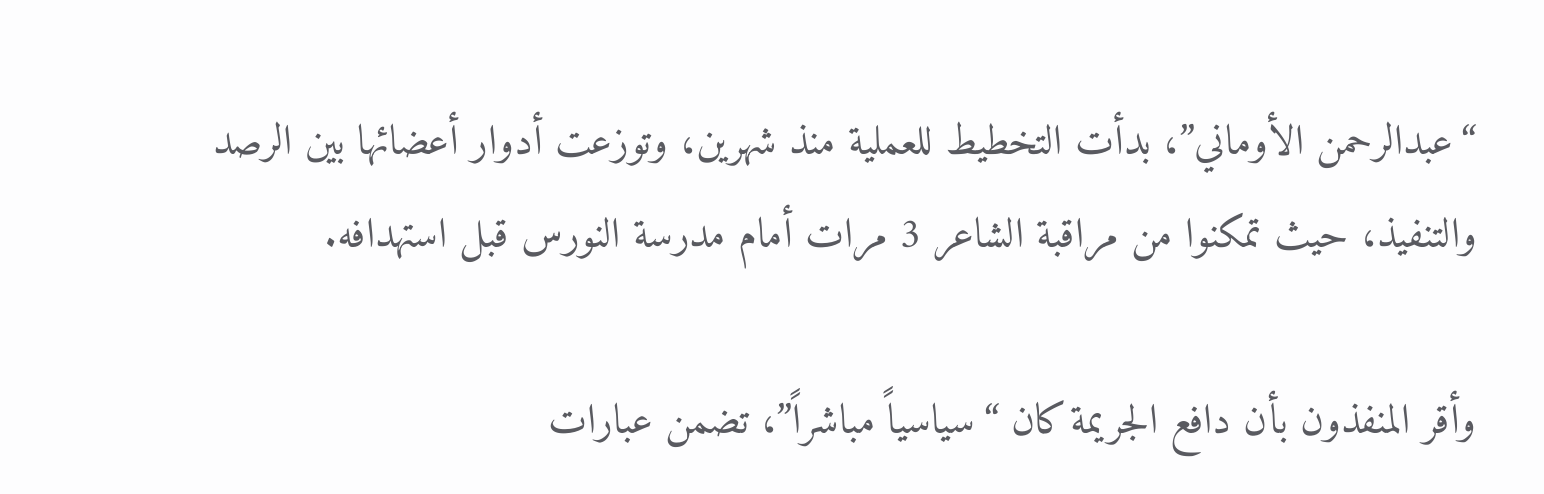“عبدالرحمن الأوماني”، بدأت التخطيط للعملية منذ شهرين، وتوزعت أدوار أعضائها بين الرصد والتنفيذ، حيث تمكنوا من مراقبة الشاعر 3 مرات أمام مدرسة النورس قبل استهدافه.

وأقر المنفذون بأن دافع الجريمة كان “سياسياً مباشراً”، تضمن عبارات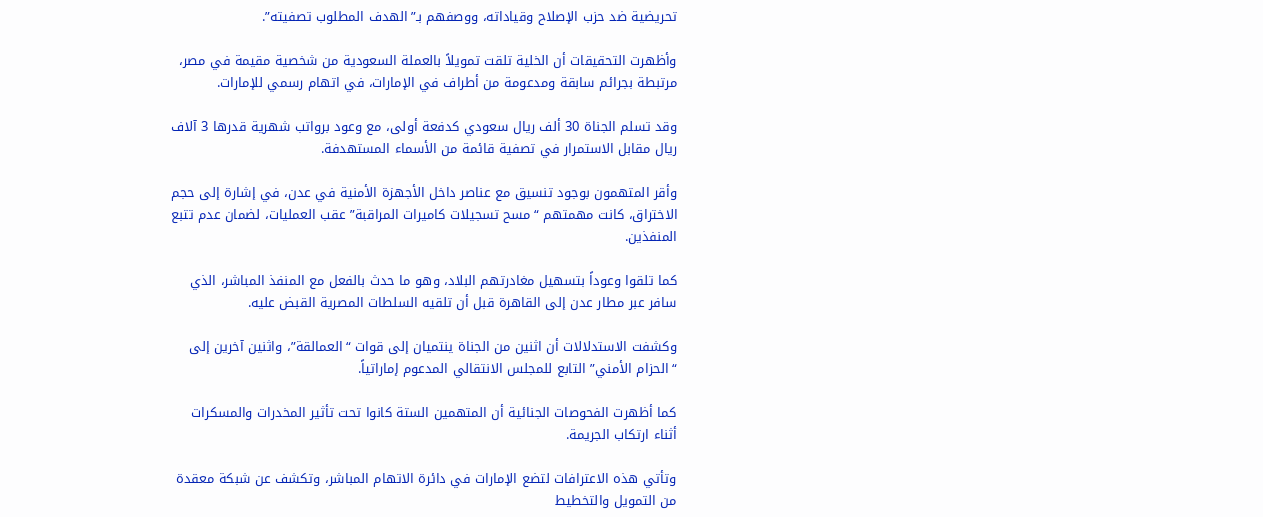تحريضية ضد حزب الإصلاح وقياداته، ووصفهم بـ”الهدف المطلوب تصفيته”.

وأظهرت التحقيقات أن الخلية تلقت تمويلاً بالعملة السعودية من شخصية مقيمة في مصر، مرتبطة بجرائم سابقة ومدعومة من أطراف في الإمارات، في اتهام رسمي للإمارات.

وقد تسلم الجناة 30 ألف ريال سعودي كدفعة أولى، مع وعود برواتب شهرية قدرها 3 آلاف ريال مقابل الاستمرار في تصفية قائمة من الأسماء المستهدفة.

وأقر المتهمون بوجود تنسيق مع عناصر داخل الأجهزة الأمنية في عدن، في إشارة إلى حجم الاختراق، كانت مهمتهم “مسح تسجيلات كاميرات المراقبة” عقب العمليات، لضمان عدم تتبع المنفذين.

كما تلقوا وعوداً بتسهيل مغادرتهم البلاد، وهو ما حدث بالفعل مع المنفذ المباشر، الذي سافر عبر مطار عدن إلى القاهرة قبل أن تلقيه السلطات المصرية القبض عليه.

وكشفت الاستدلالات أن اثنين من الجناة ينتميان إلى قوات “العمالقة”، واثنين آخرين إلى “الحزام الأمني” التابع للمجلس الانتقالي المدعوم إماراتياً.

كما أظهرت الفحوصات الجنائية أن المتهمين الستة كانوا تحت تأثير المخدرات والمسكرات أثناء ارتكاب الجريمة.

وتأتي هذه الاعترافات لتضع الإمارات في دائرة الاتهام المباشر، وتكشف عن شبكة معقدة من التمويل والتخطيط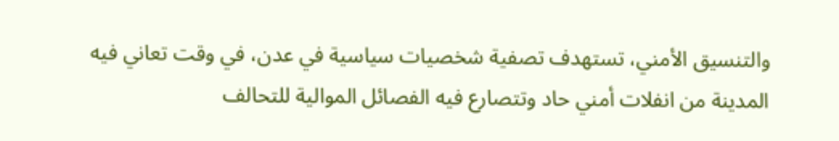والتنسيق الأمني، تستهدف تصفية شخصيات سياسية في عدن، في وقت تعاني فيه المدينة من انفلات أمني حاد وتتصارع فيه الفصائل الموالية للتحالف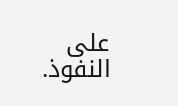على النفوذ.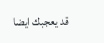قد يعجبك ايضا